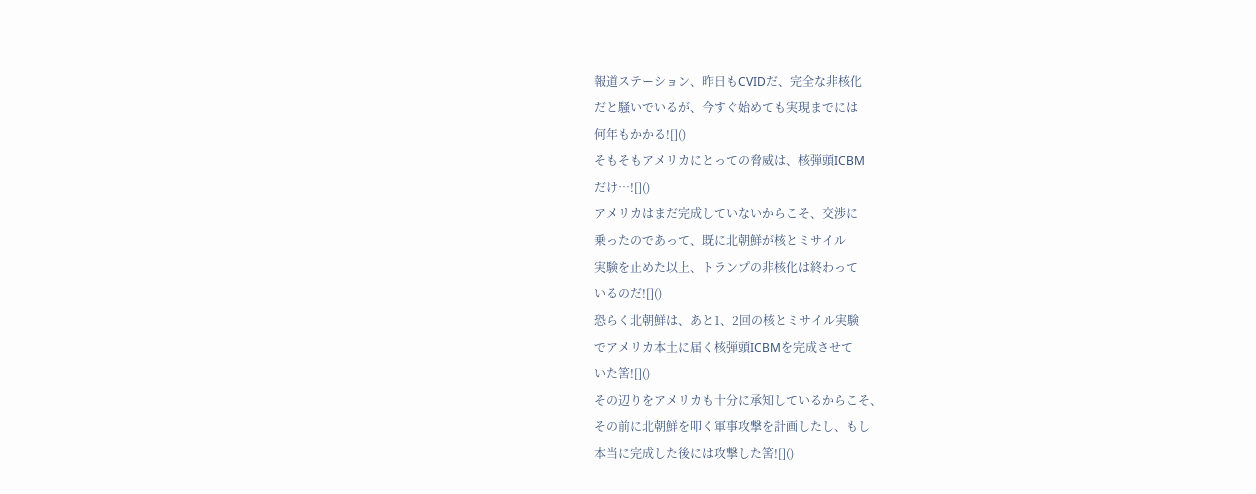報道ステーション、昨日もCVIDだ、完全な非核化
だと騒いでいるが、今すぐ始めても実現までには
何年もかかる![]()
そもそもアメリカにとっての脅威は、核弾頭ICBM
だけ…![]()
アメリカはまだ完成していないからこそ、交渉に
乗ったのであって、既に北朝鮮が核とミサイル
実験を止めた以上、トランプの非核化は終わって
いるのだ![]()
恐らく北朝鮮は、あと1、2回の核とミサイル実験
でアメリカ本土に届く核弾頭ICBMを完成させて
いた筈![]()
その辺りをアメリカも十分に承知しているからこそ、
その前に北朝鮮を叩く軍事攻撃を計画したし、もし
本当に完成した後には攻撃した筈![]()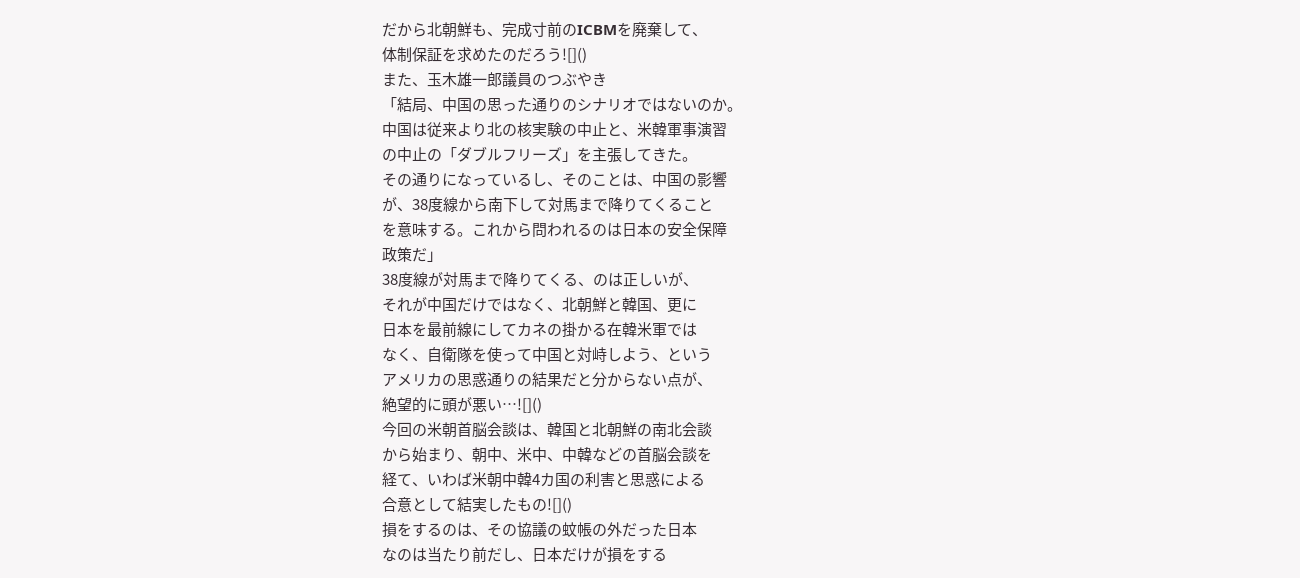だから北朝鮮も、完成寸前のICBMを廃棄して、
体制保証を求めたのだろう![]()
また、玉木雄一郎議員のつぶやき
「結局、中国の思った通りのシナリオではないのか。
中国は従来より北の核実験の中止と、米韓軍事演習
の中止の「ダブルフリーズ」を主張してきた。
その通りになっているし、そのことは、中国の影響
が、38度線から南下して対馬まで降りてくること
を意味する。これから問われるのは日本の安全保障
政策だ」
38度線が対馬まで降りてくる、のは正しいが、
それが中国だけではなく、北朝鮮と韓国、更に
日本を最前線にしてカネの掛かる在韓米軍では
なく、自衛隊を使って中国と対峙しよう、という
アメリカの思惑通りの結果だと分からない点が、
絶望的に頭が悪い…![]()
今回の米朝首脳会談は、韓国と北朝鮮の南北会談
から始まり、朝中、米中、中韓などの首脳会談を
経て、いわば米朝中韓4カ国の利害と思惑による
合意として結実したもの![]()
損をするのは、その協議の蚊帳の外だった日本
なのは当たり前だし、日本だけが損をする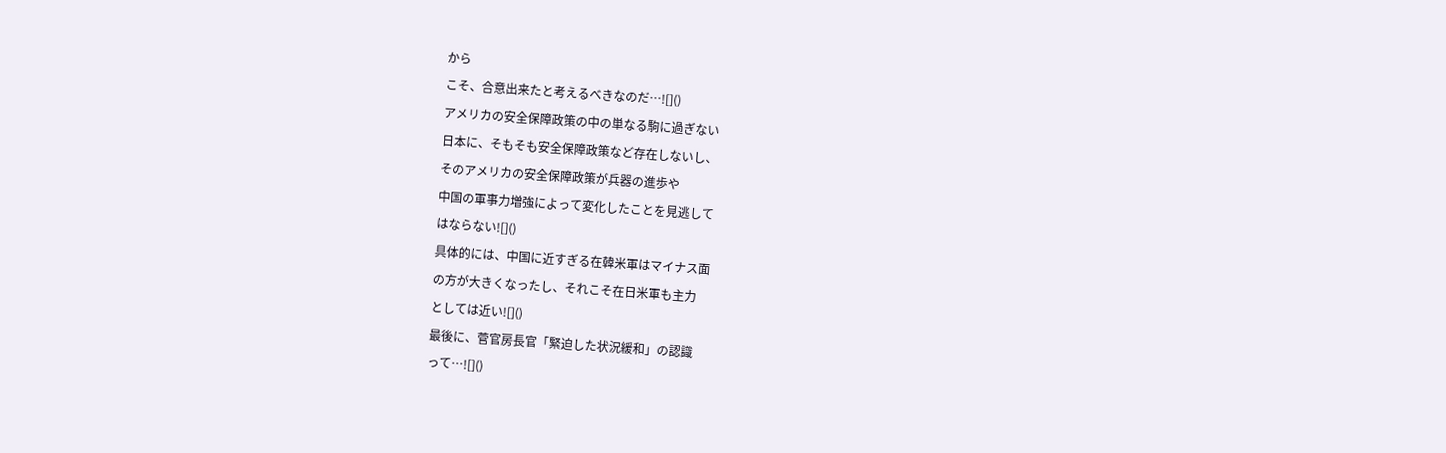から
こそ、合意出来たと考えるべきなのだ…![]()
アメリカの安全保障政策の中の単なる駒に過ぎない
日本に、そもそも安全保障政策など存在しないし、
そのアメリカの安全保障政策が兵器の進歩や
中国の軍事力増強によって変化したことを見逃して
はならない![]()
具体的には、中国に近すぎる在韓米軍はマイナス面
の方が大きくなったし、それこそ在日米軍も主力
としては近い![]()
最後に、菅官房長官「緊迫した状況緩和」の認識
って…![]()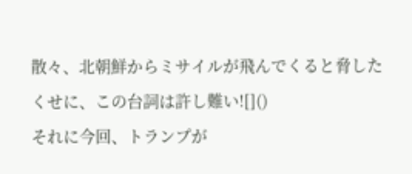散々、北朝鮮からミサイルが飛んでくると脅した
くせに、この台詞は許し難い![]()
それに今回、トランプが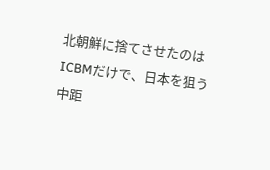北朝鮮に捨てさせたのは
ICBMだけで、日本を狙う中距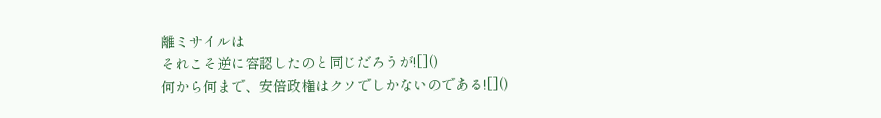離ミサイルは
それこそ逆に容認したのと同じだろうが![]()
何から何まで、安倍政権はクソでしかないのである![]()